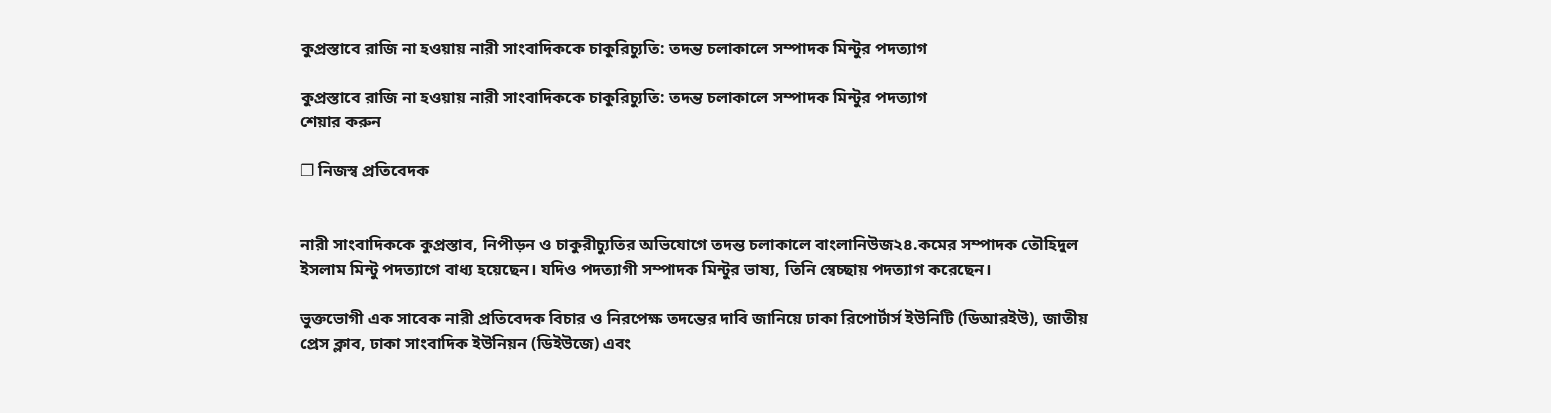কুপ্রস্তাবে রাজি না হওয়ায় নারী সাংবাদিককে চাকুরিচ্যুতি: তদন্ত চলাকালে সম্পাদক মিন্টুর পদত্যাগ

কুপ্রস্তাবে রাজি না হওয়ায় নারী সাংবাদিককে চাকুরিচ্যুতি: তদন্ত চলাকালে সম্পাদক মিন্টুর পদত্যাগ
শেয়ার করুন

❐ নিজস্ব প্রতিবেদক


নারী সাংবাদিককে কুপ্রস্তাব, নিপীড়ন ও চাকুরীচ্যুতির অভিযোগে তদন্ত চলাকালে বাংলানিউজ২৪.কমের সম্পাদক তৌহিদুল ইসলাম মিন্টু পদত্যাগে বাধ্য হয়েছেন। যদিও পদত্যাগী সম্পাদক মিন্টুর ভাষ্য, তিনি স্বেচ্ছায় পদত্যাগ করেছেন।

ভুক্তভোগী এক সাবেক নারী প্রতিবেদক বিচার ও নিরপেক্ষ তদন্তের দাবি জানিয়ে ঢাকা রিপোর্টার্স ইউনিটি (ডিআরইউ), জাতীয় প্রেস ক্লাব, ঢাকা সাংবাদিক ইউনিয়ন (ডিইউজে) এবং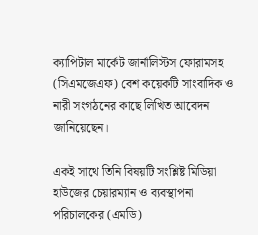ক্যাপিটাল মার্কেট জার্নালিস্টস ফোরামসহ (সিএমজেএফ) বেশ কয়েকটি সাংবাদিক ও নারী সংগঠনের কাছে লিখিত আবেদন জানিয়েছেন।

একই সাথে তিনি বিষয়টি সংশ্লিষ্ট মিডিয়া হাউজের চেয়ারম্যান ও ব্যবস্থাপনা পরিচালকের (এমডি)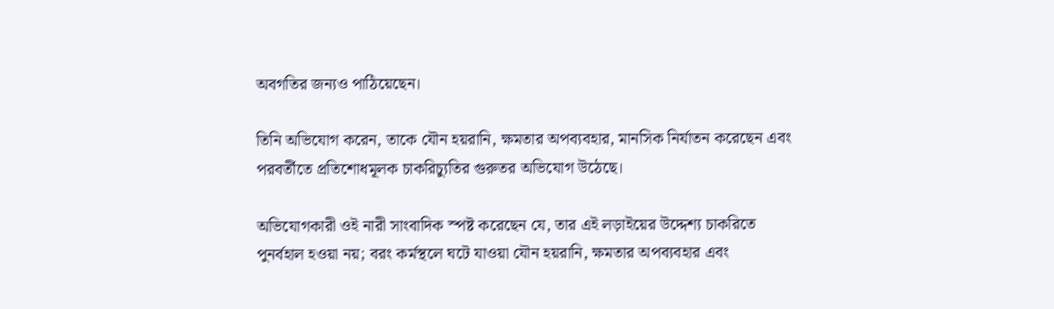অবগতির জন্যও পাঠিয়েছেন।

তিনি অভিযোগ করেন, তাকে যৌন হয়রানি, ক্ষমতার অপব্যবহার, মানসিক নির্যাতন করেছেন এবং পরবর্তীতে প্রতিশোধমূলক চাকরিচ্যুতির গুরুতর অভিযোগ উঠেছে।

অভিযোগকারী ওই নারী সাংবাদিক স্পষ্ট করেছেন যে, তার এই লড়াইয়ের উদ্দেশ্য চাকরিতে পুনর্বহাল হওয়া নয়; বরং কর্মস্থলে ঘটে যাওয়া যৌন হয়রানি, ক্ষমতার অপব্যবহার এবং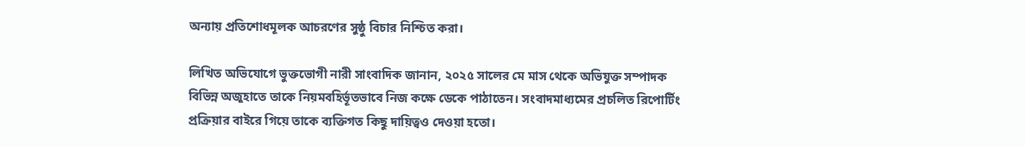অন্যায় প্রতিশোধমূলক আচরণের সুষ্ঠু বিচার নিশ্চিত করা।

লিখিত অভিযোগে ভুক্তভোগী নারী সাংবাদিক জানান, ২০২৫ সালের মে মাস থেকে অভিযুক্ত সম্পাদক বিভিন্ন অজুহাতে তাকে নিয়মবহির্ভূতভাবে নিজ কক্ষে ডেকে পাঠাতেন। সংবাদমাধ্যমের প্রচলিত রিপোর্টিং প্রক্রিয়ার বাইরে গিয়ে তাকে ব্যক্তিগত কিছু দায়িত্বও দেওয়া হতো।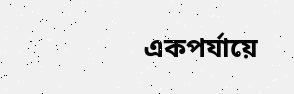একপর্যায়ে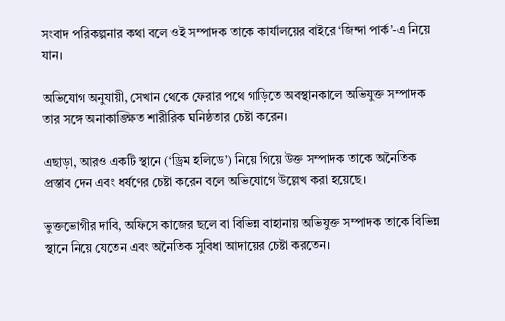সংবাদ পরিকল্পনার কথা বলে ওই সম্পাদক তাকে কার্যালয়ের বাইরে ‘জিন্দা পার্ক’-এ নিয়ে যান।

অভিযোগ অনুযায়ী, সেখান থেকে ফেরার পথে গাড়িতে অবস্থানকালে অভিযুক্ত সম্পাদক তার সঙ্গে অনাকাঙ্ক্ষিত শারীরিক ঘনিষ্ঠতার চেষ্টা করেন।

এছাড়া, আরও একটি স্থানে (‘ড্রিম হলিডে’) নিয়ে গিয়ে উক্ত সম্পাদক তাকে অনৈতিক প্রস্তাব দেন এবং ধর্ষণের চেষ্টা করেন বলে অভিযোগে উল্লেখ করা হয়েছে।

ভুক্তভোগীর দাবি, অফিসে কাজের ছলে বা বিভিন্ন বাহানায় অভিযুক্ত সম্পাদক তাকে বিভিন্ন স্থানে নিয়ে যেতেন এবং অনৈতিক সুবিধা আদায়ের চেষ্টা করতেন।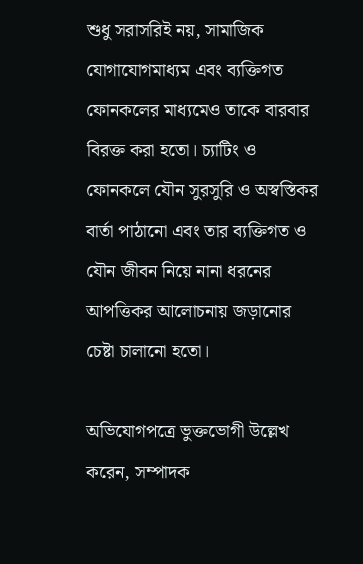শুধু সরাসরিই নয়, সামাজিক যোগাযোগমাধ্যম এবং ব্যক্তিগত ফোনকলের মাধ্যমেও তাকে বারবার বিরক্ত করা হতো। চ্যাটিং ও ফোনকলে যৌন সুরসুরি ও অস্বস্তিকর বার্তা পাঠানো এবং তার ব্যক্তিগত ও যৌন জীবন নিয়ে নানা ধরনের আপত্তিকর আলোচনায় জড়ানোর চেষ্টা চালানো হতো।

অভিযোগপত্রে ভুক্তভোগী উল্লেখ করেন, সম্পাদক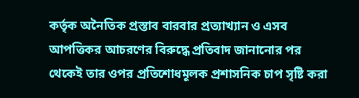কর্তৃক অনৈতিক প্রস্তাব বারবার প্রত্যাখ্যান ও এসব আপত্তিকর আচরণের বিরুদ্ধে প্রতিবাদ জানানোর পর থেকেই তার ওপর প্রতিশোধমূলক প্রশাসনিক চাপ সৃষ্টি করা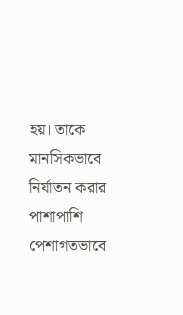হয়। তাকে মানসিকভাবে নির্যাতন করার পাশাপাশি পেশাগতভাবে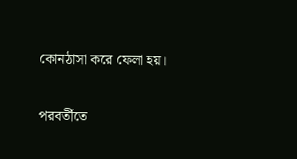কোনঠাসা করে ফেলা হয়।

পরবর্তীতে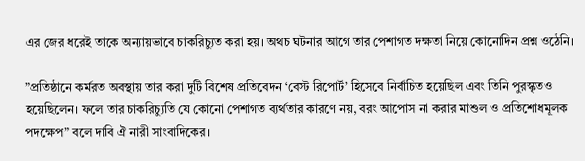এর জের ধরেই তাকে অন্যায়ভাবে চাকরিচ্যুত করা হয়। অথচ ঘটনার আগে তার পেশাগত দক্ষতা নিয়ে কোনোদিন প্রশ্ন ওঠেনি।

”প্রতিষ্ঠানে কর্মরত অবস্থায় তার করা দুটি বিশেষ প্রতিবেদন ‘বেস্ট রিপোর্ট’ হিসেবে নির্বাচিত হয়েছিল এবং তিনি পুরস্কৃতও হয়েছিলেন। ফলে তার চাকরিচ্যুতি যে কোনো পেশাগত ব্যর্থতার কারণে নয়, বরং আপোস না করার মাশুল ও প্রতিশোধমূলক পদক্ষেপ” বলে দাবি ঐ নারী সাংবাদিকের।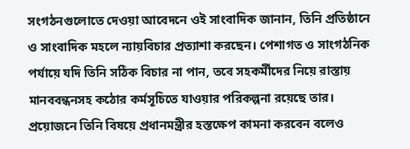সংগঠনগুলোতে দেওয়া আবেদনে ওই সাংবাদিক জানান, তিনি প্রতিষ্ঠানে ও সাংবাদিক মহলে ন্যায়বিচার প্রত্যাশা করছেন। পেশাগত ও সাংগঠনিক পর্যায়ে যদি তিনি সঠিক বিচার না পান, তবে সহকর্মীদের নিয়ে রাস্তায় মানববন্ধনসহ কঠোর কর্মসূচিতে যাওয়ার পরিকল্পনা রয়েছে তার। প্রয়োজনে তিনি বিষয়ে প্রধানমন্ত্রীর হস্তক্ষেপ কামনা করবেন বলেও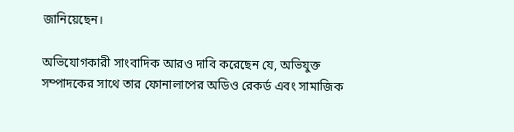জানিয়েছেন।

অভিযোগকারী সাংবাদিক আরও দাবি করেছেন যে, অভিযুক্ত সম্পাদকের সাথে তার ফোনালাপের অডিও রেকর্ড এবং সামাজিক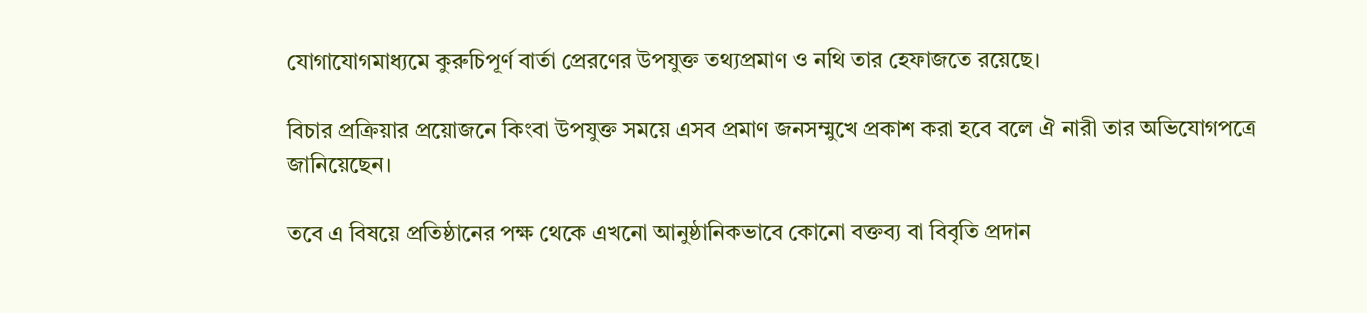যোগাযোগমাধ্যমে কুরুচিপূর্ণ বার্তা প্রেরণের উপযুক্ত তথ্যপ্রমাণ ও নথি তার হেফাজতে রয়েছে।

বিচার প্রক্রিয়ার প্রয়োজনে কিংবা উপযুক্ত সময়ে এসব প্রমাণ জনসম্মুখে প্রকাশ করা হবে বলে ঐ নারী তার অভিযোগপত্রে জানিয়েছেন।

তবে এ বিষয়ে প্রতিষ্ঠানের পক্ষ থেকে এখনো আনুষ্ঠানিকভাবে কোনো বক্তব্য বা বিবৃতি প্রদান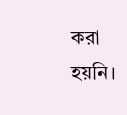করা হয়নি।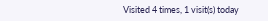Visited 4 times, 1 visit(s) today